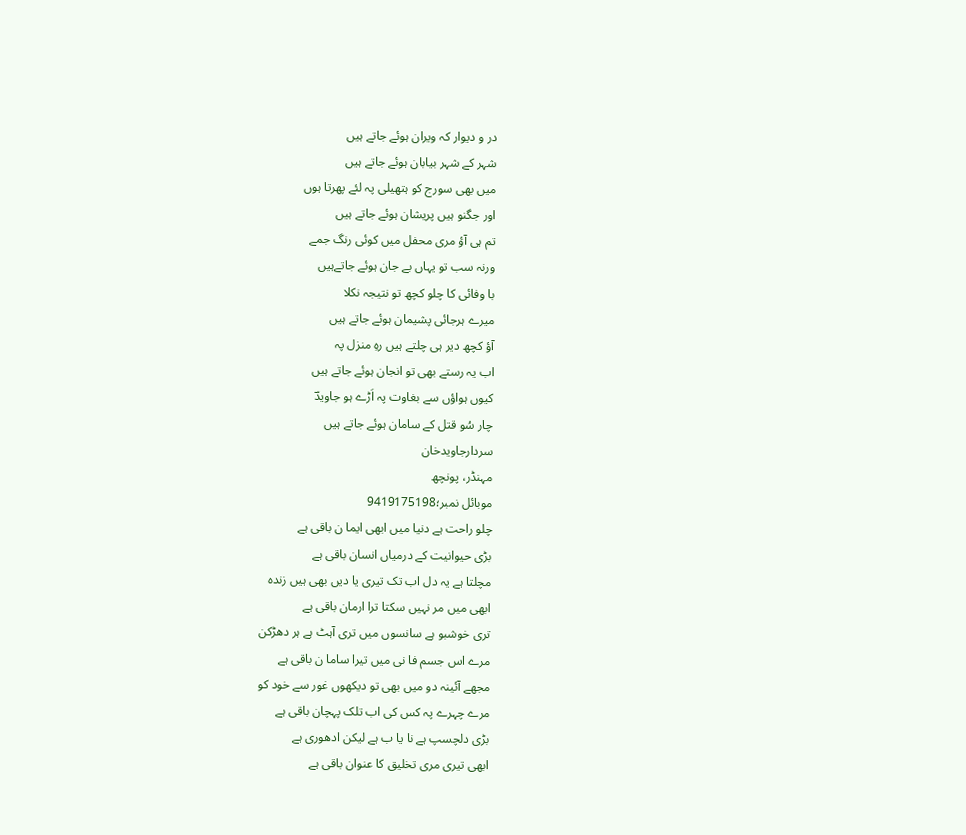در و دیوار کہ ویران ہوئے جاتے ہیں
شہر کے شہر بیابان ہوئے جاتے ہیں
میں بھی سورج کو ہتھیلی پہ لئے پھرتا ہوں
اور جگنو ہیں پریشان ہوئے جاتے ہیں
تم ہی آؤ مری محفل میں کوئی رنگ جمے
ورنہ سب تو یہاں بے جان ہوئے جاتےہیں
با وفائی کا چلو کچھ تو نتیجہ نکلا
میرے ہرجائی پشیمان ہوئے جاتے ہیں
آؤ کچھ دیر ہی چلتے ہیں رہِ منزل پہ
اب یہ رستے بھی تو انجان ہوئے جاتے ہیں
کیوں ہواؤں سے بغاوت پہ اَڑے ہو جاویدؔ
چار سُو قتل کے سامان ہوئے جاتے ہیں
سردارجاویدخان
مہنڈر، پونچھ
موبائل نمبر؛9419175198
چلو راحت ہے دنیا میں ابھی ایما ن باقی ہے
بڑی حیوانیت کے درمیاں انسان باقی ہے
مچلتا ہے یہ دل اب تک تیری یا دیں بھی ہیں زندہ
ابھی میں مر نہیں سکتا ترا ارمان باقی ہے
تری خوشبو ہے سانسوں میں تری آہٹ ہے ہر دھڑکن
مرے اس جسم فا نی میں تیرا ساما ن باقی ہے
مجھے آئینہ دو میں بھی تو دیکھوں غور سے خود کو
مرے چہرے پہ کس کی اب تلک پہچان باقی ہے
بڑی دلچسپ ہے نا یا ب ہے لیکن ادھوری ہے
ابھی تیری مری تخلیق کا عنوان باقی ہے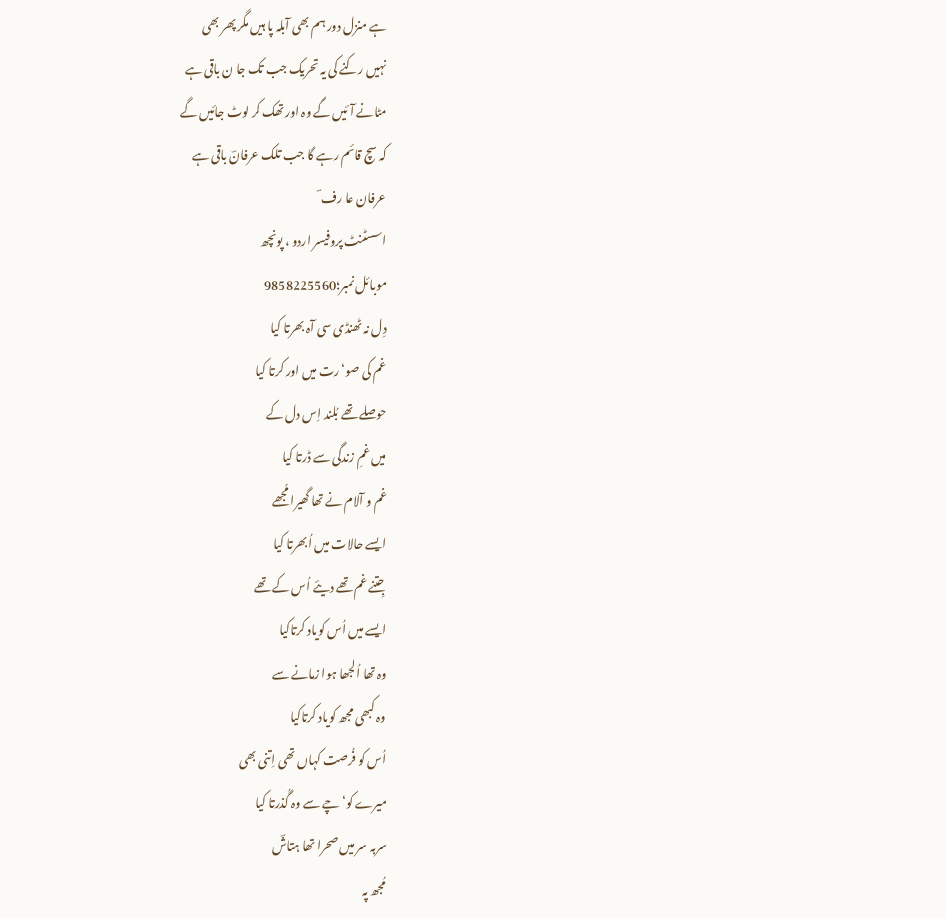ہے منزل دور ہم بھی آبلہ پا ہیں مگر پھر بھی
نہیں رکنے کی یہ تحریک جب تک جا ن باقی ہے
مٹانے آ ئیں گے وہ اور تھک کر لوٹ جائیں گے
کہ سچ قائم رہے گا جب تلک عرفانؔ باقی ہے
عرفان عا رف ؔ
اسسٹنٹ پروفیسر اردو ، پونچھ
موبائل نمبر؛9858225560
دِل نہ ٹھنڈی سی آہ بھرتا کیا
غم کی صو‘رت میں اور کرتا کیا
حوصلے تھے بُلند اِس دل کے
میں غمِ زندگی سے ڈرتا کیا
غم و آلام نے تھا گھیرا مُجھے
ایسے حالات میں اُبھرتا کیا
جِتنے غم تھے دیئے اُس کے تھے
ایسے میں اُس کویاد کرتاکیا
وہ تھا اُلجھا ہوا زمانے سے
وہ کبھی مجھ کویاد کرتاکیا
اُس کو فُرصت کہاں تھی اِتنی بھی
میرے کو‘چے سے وہ گُذرتا کیا
سربہ سر میں صحرا تھا ہتاشؔ
مُجھ پہ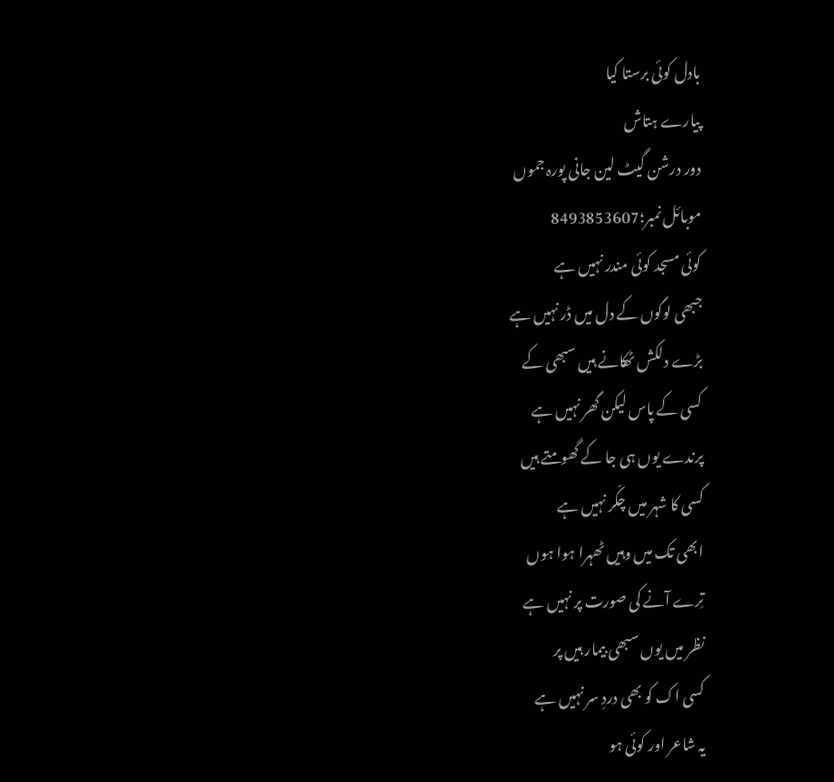بادل کوئی برستا کیا
پیارے ہتاش
دور درشن گیٹ لین جانی پورہ جموں
موبائل نمبر؛8493853607
کوئی مسجد کوئی مندر نہیں ہے
جبھی لوگوں کے دل میں ڈر نہیں ہے
بڑے دلکش ٹھکانے ہیں سبھی کے
کسی کے پاس لیکن گھر نہیں ہے
پرندے یوں ہی جا کے گھومتے ہیں
کسی کا شہر میں چکّر نہیں ہے
ابھی تک میں وہیں ٹھہرا ہوا ہوں
تِرے آنے کی صورت پر نہیں ہے
نظر میں یوں سبھی بیمار ہیں پر
کسی اک کو بھی دردِ سر نہیں ہے
یہ شاعر اور کوئی ہو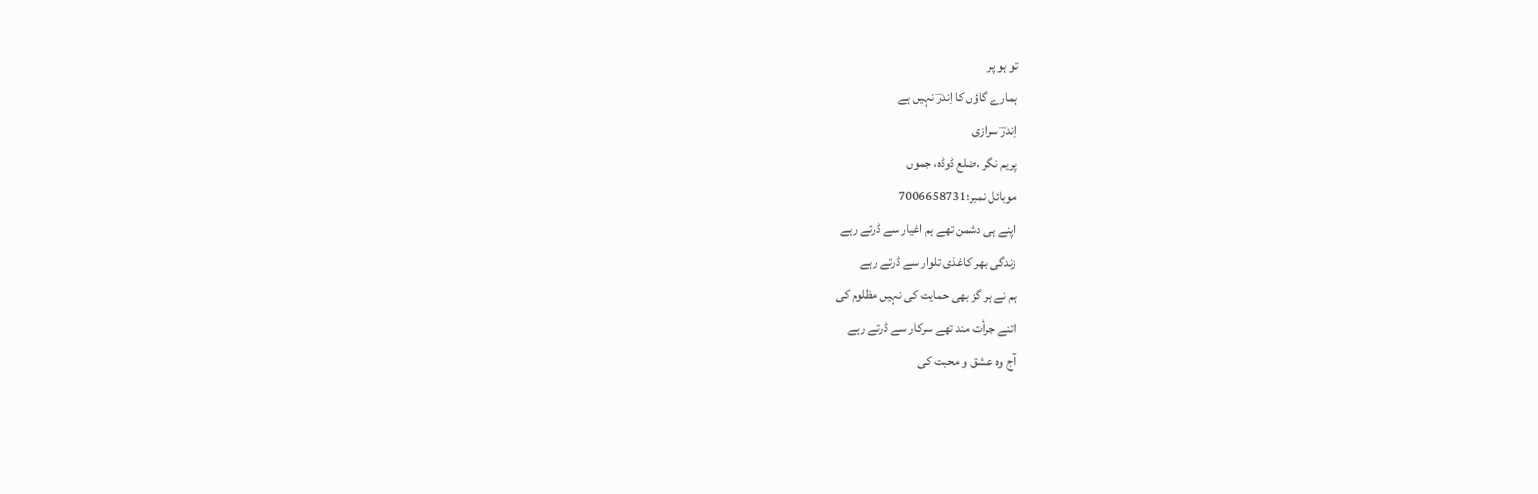تو ہو پر
ہمارے گاؤں کا اِندرؔ نہیں ہے
اِندرؔ سرازی
پریم نگر ،ضلع ڈوڈہ، جموں
موبائل نمبر؛7006658731
اپنے ہی دشمن تھے ہم اغیار سے ڈرتے رہے
زندگی بھر کاغذی تلوار سے ڈرتے رہے
ہم نے ہر گز بھی حمایت کی نہیں مظلوم کی
اتنے جرأت مند تھے سرکار سے ڈرتے رہے
آج وہ عشق و محبت کی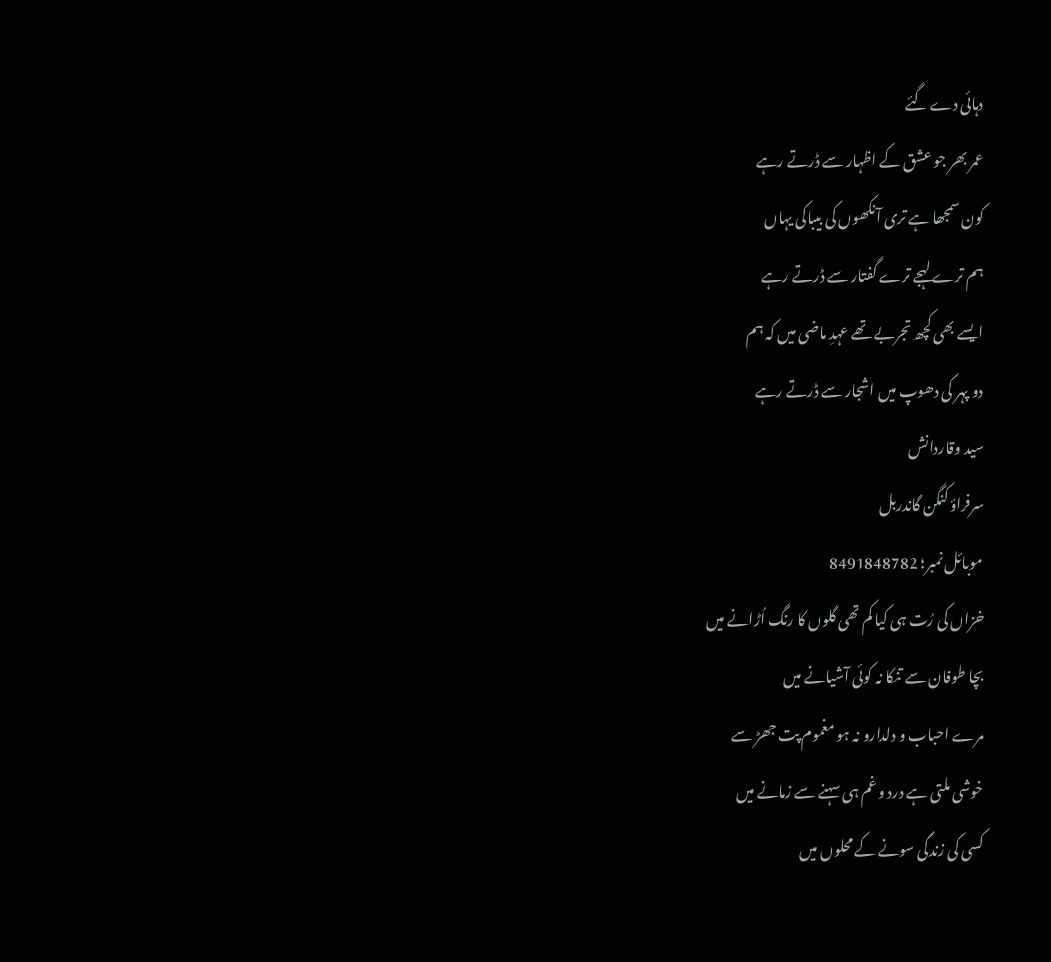دہائی دے گئے
عمر بھر جو عشق کے اظہار سے ڈرتے رہے
کون سمجھا ہے تری آنکھوں کی بیباکی یہاں
ہم ترے لہجے ترے گفتار سے ڈرتے رہے
ایسے بھی کچھ تجربے تھے عہدِ ماضی میں کہ ہم
دو پہر کی دھوپ میں اشجار سے ڈرتے رہے
سید وقاردانش
سرفراؤ کنگن گاندربل
موبائل نمبر؛ 8491848782
خزاں کی رُت ہی کیا کم تھی گلوں کا رنگ اُڑانے میں
بچا طوفان سے تنکا نہ کوئی آشیانے میں
مرے احباب و دلدارو نہ ہو مغموم پت جھڑ سے
خوشی ملتی ہے درد و غم ہی سہنے سے زمانے میں
کسی کی زندگی سونے کے محلوں میں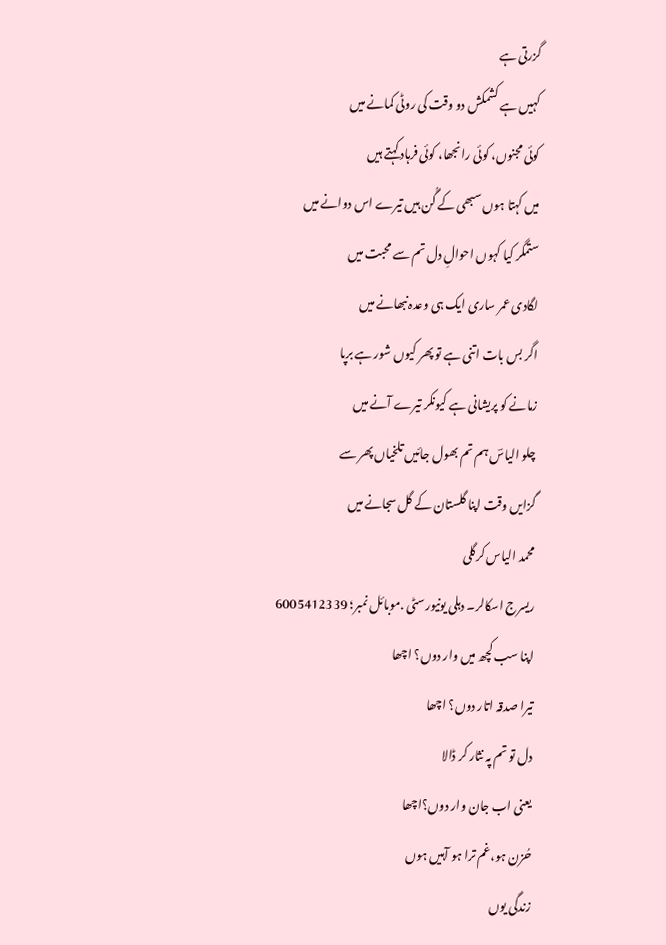گزرتی ہے
کہیں ہے کشمکش دو وقت کی روٹی کمانے میں
کوئی مجنوں، کوئی رانجھا، کوئی فرہاد کہتے ہیں
میں کہتا ہوں سبھی کے گُن ہیں تیرے اس دوانے میں
ستمگر کیا کہوں احوالِ دل تم سے محبت میں
لگادی عمر ساری ایک ہی وعدہ نبھانے میں
اگر بس بات اتنی ہے تو پھر کیوں شور ہے برپا
زمانے کو پریشانی ہے کیونکر تیرے آنے میں
چلو الیاسؔ ہم تم بھول جائیں تلخیاں پھر سے
گزایں وقت اپنا گلستان کے گل سجانے میں
محمد الیاس کرگلی
ریسرج اسکالر۔ دہلی یونیورسٹی .موبائل نمبر؛ 6005412339
اپنا سب کچھ میں وار دوں؟ اچھا
تیرا صدقہ اتار دوں؟ اچھا
دل تو تم پہ نثار کر ڈالا
یعنی اب جان وار دوں؟اچھا
حُزن ہو،غم ترا ہو آہیں ہوں
زندگی یوں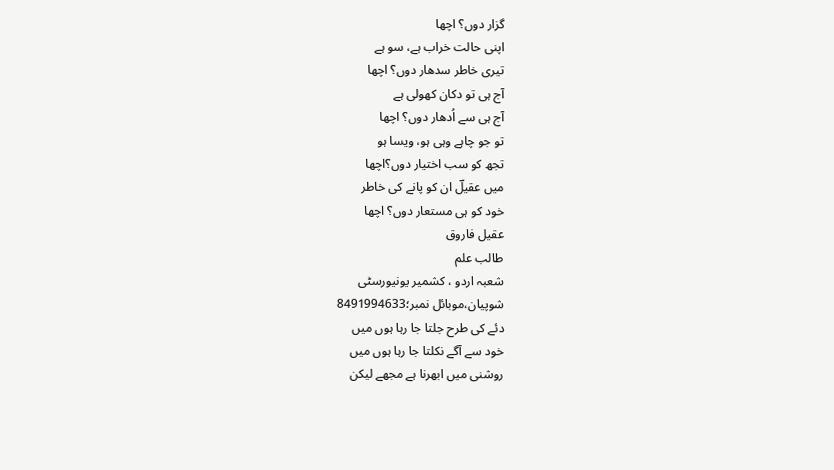گزار دوں؟ اچھا
اپنی حالت خراب ہے، سو ہے
تیری خاطر سدھار دوں؟ اچھا
آج ہی تو دکان کھولی ہے
آج ہی سے اُدھار دوں؟ اچھا
تو جو چاہے وہی ہو، ویسا ہو
تجھ کو سب اختیار دوں؟اچھا
میں عقیلؔ ان کو پانے کی خاطر
خود کو ہی مستعار دوں؟ اچھا
عقیل فاروق
طالب علم
شعبہ اردو ، کشمیر یونیورسٹی
شوپیان،موبائل نمبر؛8491994633
دئے کی طرح جلتا جا رہا ہوں میں
خود سے آگے نکلتا جا رہا ہوں میں
روشنی میں ابھرنا ہے مجھے لیکن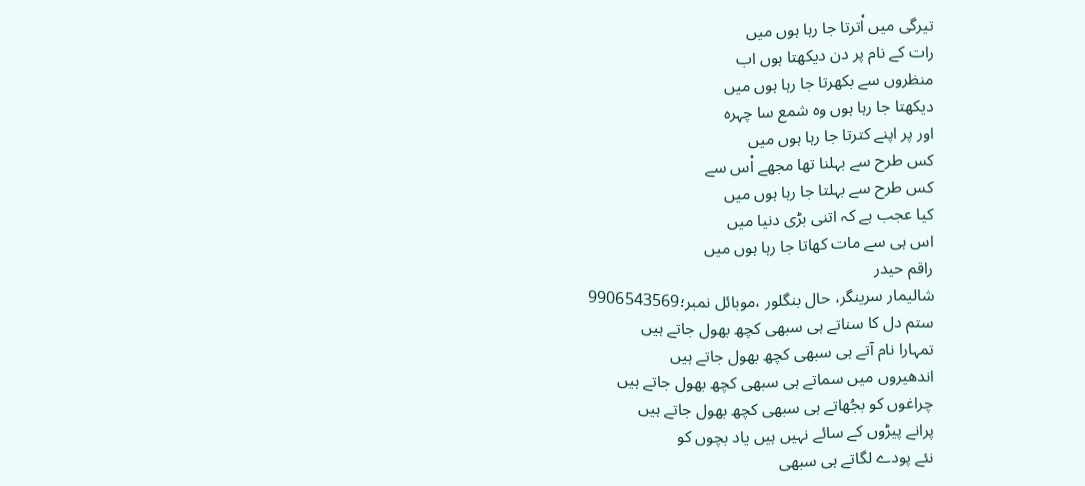تیرگی میں اْترتا جا رہا ہوں میں
رات کے نام پر دن دیکھتا ہوں اب
منظروں سے بکھرتا جا رہا ہوں میں
دیکھتا جا رہا ہوں وہ شمع سا چہرہ
اور پر اپنے کترتا جا رہا ہوں میں
کس طرح سے بہلنا تھا مجھے اْس سے
کس طرح سے بہلتا جا رہا ہوں میں
کیا عجب ہے کہ اتنی بڑی دنیا میں
اس ہی سے مات کھاتا جا رہا ہوں میں
راقم حیدر
شالیمار سرینگر، حال بنگلور ،موبائل نمبر؛9906543569
ستم دل کا سناتے ہی سبھی کچھ بھول جاتے ہیں
تمہارا نام آتے ہی سبھی کچھ بھول جاتے ہیں
اندھیروں میں سماتے ہی سبھی کچھ بھول جاتے ہیں
چراغوں کو بجُھاتے ہی سبھی کچھ بھول جاتے ہیں
پرانے پیڑوں کے سائے نہیں ہیں یاد بچوں کو
نئے پودے لگاتے ہی سبھی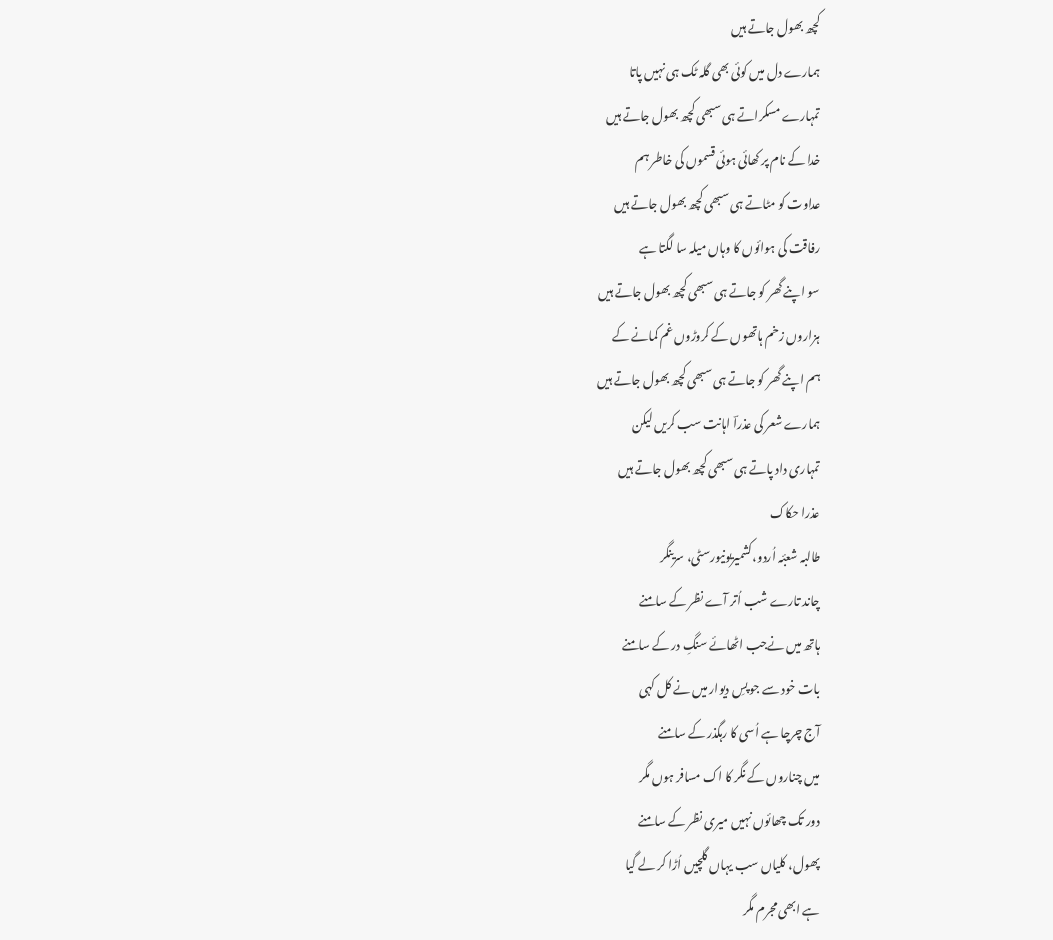کچھ بھول جاتے ہیں
ہمارے دل میں کوئی بھی گلہ ٹک ہی نہیں پاتا
تمہارے مسکراتے ہی سبھی کچھ بھول جاتے ہیں
خدا کے نام پر کھائی ہوئی قسموں کی خاطر ہم
عداوت کو مٹاتے ہی سبھی کچھ بھول جاتے ہیں
رفاقت کی ہوائوں کا وہاں میلہ سا لگتا ہے
سو اپنے گھر کو جاتے ہی سبھی کچھ بھول جاتے ہیں
ہزاروں زخم ہاتھوں کے کروڑوں غم کمانے کے
ہم اپنے گھر کو جاتے ہی سبھی کچھ بھول جاتے ہیں
ہمارے شعر کی عذراؔ اہانت سب کریں لیکن
تمہاری داد پاتے ہی سبھی کچھ بھول جاتے ہیں
عذرا حکاک
طالبہ شعبٔہ اُردو،کشمیریونیورسٹی، سرینگر
چاند تارے شب اُتر آے نظر کے سامنے
ہاتھ میں نےجب اٹھائے سنگِ در کے سامنے
بات خود سے جو پسِ دیوار میں نے کل کہی
آج چرچا ہے اُسی کا رہگذر کے سامنے
میں چناروں کے نگر کا اک مسافر ہوں مگر
دور تک چھائوں نہیں میری نظر کے سامنے
پھول، کلیاں سب یہاں گلچیں اُڑا کر لے گیا
ہے ابھی مجرم مگر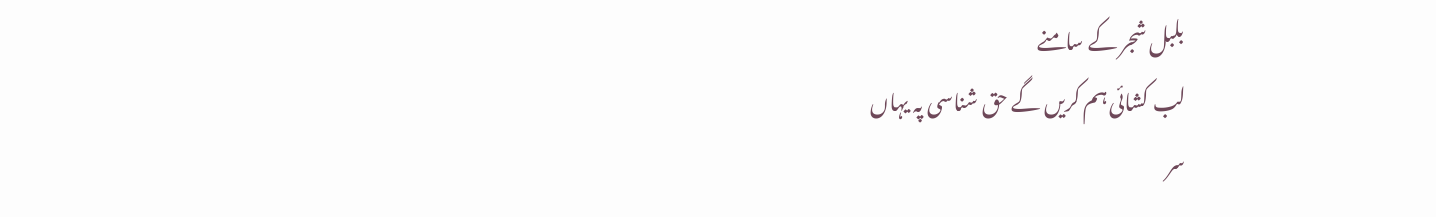بلبل شجر کے سامنے
لب کشائی ہم کریں گے حق شناسی پہ یہاں
سر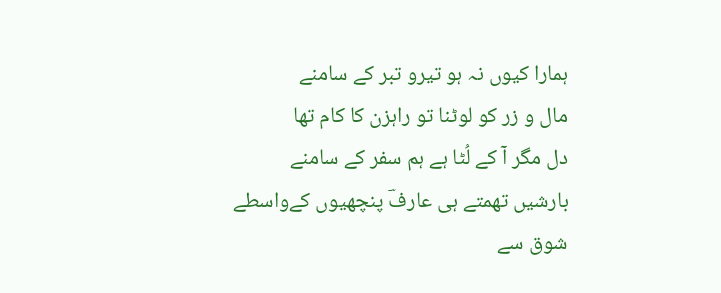ہمارا کیوں نہ ہو تیرو تبر کے سامنے
مال و زر کو لوٹنا تو راہزن کا کام تھا
دل مگر آ کے لُٹا ہے ہم سفر کے سامنے
بارشیں تھمتے ہی عارفؔ پنچھیوں کےواسطے
شوق سے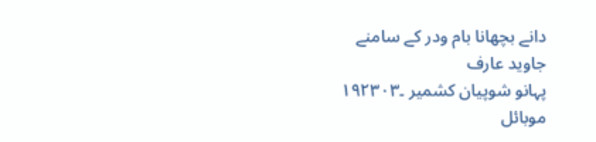دانے بچھانا بام ودر کے سامنے
جاوید عارف
پہانو شوپیان کشمیر ۔۱۹۲۳۰۳
موبائل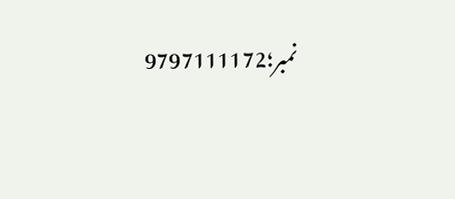نمبر؛9797111172